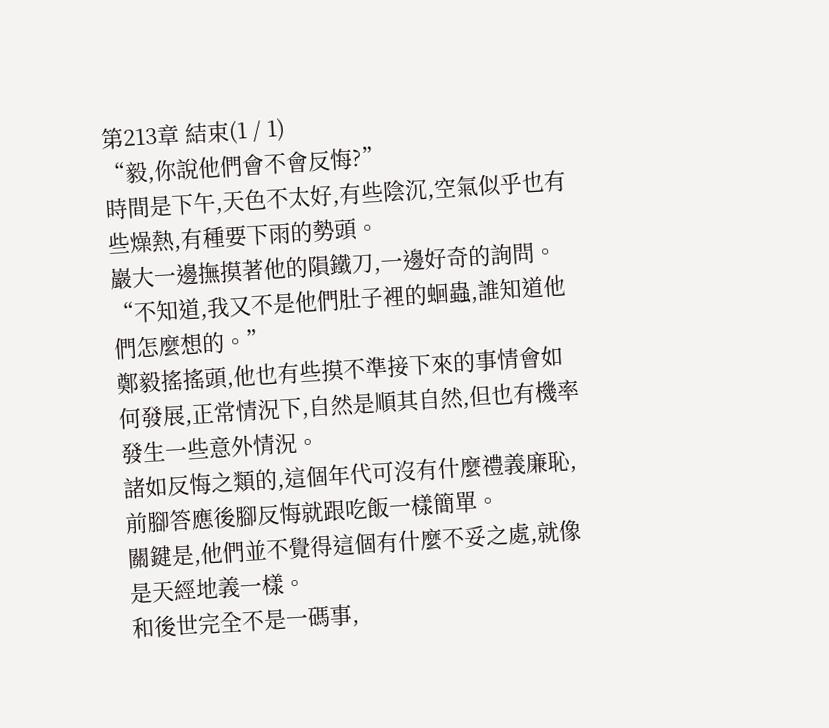第213章 結束(1 / 1)
“毅,你說他們會不會反悔?”
時間是下午,天色不太好,有些陰沉,空氣似乎也有些燥熱,有種要下雨的勢頭。
巖大一邊撫摸著他的隕鐵刀,一邊好奇的詢問。
“不知道,我又不是他們肚子裡的蛔蟲,誰知道他們怎麼想的。”
鄭毅搖搖頭,他也有些摸不準接下來的事情會如何發展,正常情況下,自然是順其自然,但也有機率發生一些意外情況。
諸如反悔之類的,這個年代可沒有什麼禮義廉恥,前腳答應後腳反悔就跟吃飯一樣簡單。
關鍵是,他們並不覺得這個有什麼不妥之處,就像是天經地義一樣。
和後世完全不是一碼事,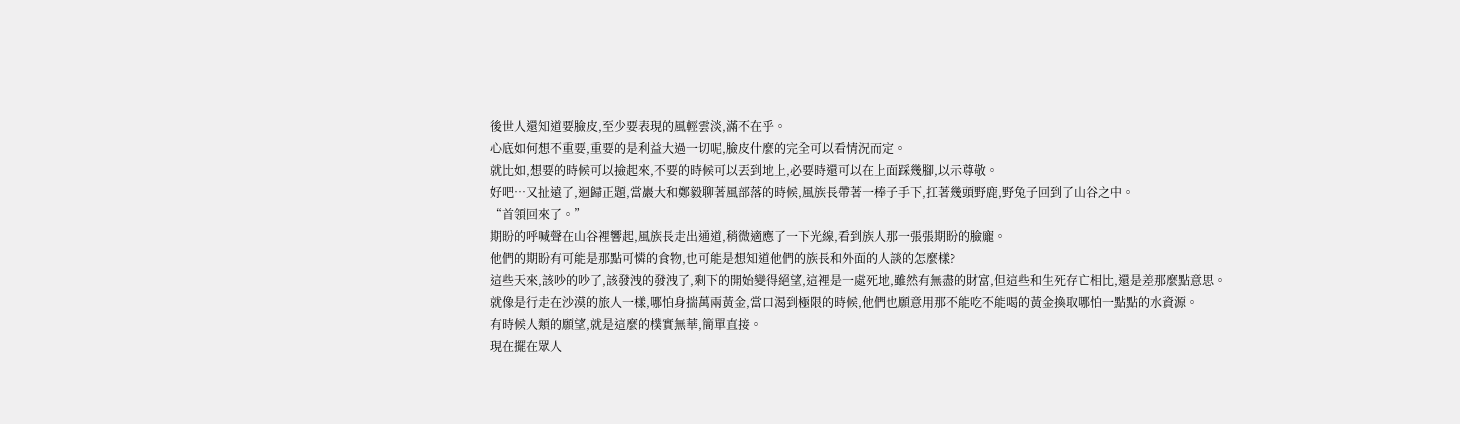後世人還知道要臉皮,至少要表現的風輕雲淡,滿不在乎。
心底如何想不重要,重要的是利益大過一切呢,臉皮什麼的完全可以看情況而定。
就比如,想要的時候可以撿起來,不要的時候可以丟到地上,必要時還可以在上面踩幾腳,以示尊敬。
好吧…又扯遠了,迴歸正題,當巖大和鄭毅聊著風部落的時候,風族長帶著一棒子手下,扛著幾頭野鹿,野兔子回到了山谷之中。
“首領回來了。”
期盼的呼喊聲在山谷裡響起,風族長走出通道,稍微適應了一下光線,看到族人那一張張期盼的臉龐。
他們的期盼有可能是那點可憐的食物,也可能是想知道他們的族長和外面的人談的怎麼樣?
這些天來,該吵的吵了,該發洩的發洩了,剩下的開始變得絕望,這裡是一處死地,雖然有無盡的財富,但這些和生死存亡相比,還是差那麼點意思。
就像是行走在沙漠的旅人一樣,哪怕身揣萬兩黃金,當口渴到極限的時候,他們也願意用那不能吃不能喝的黃金換取哪怕一點點的水資源。
有時候人類的願望,就是這麼的樸實無華,簡單直接。
現在擺在眾人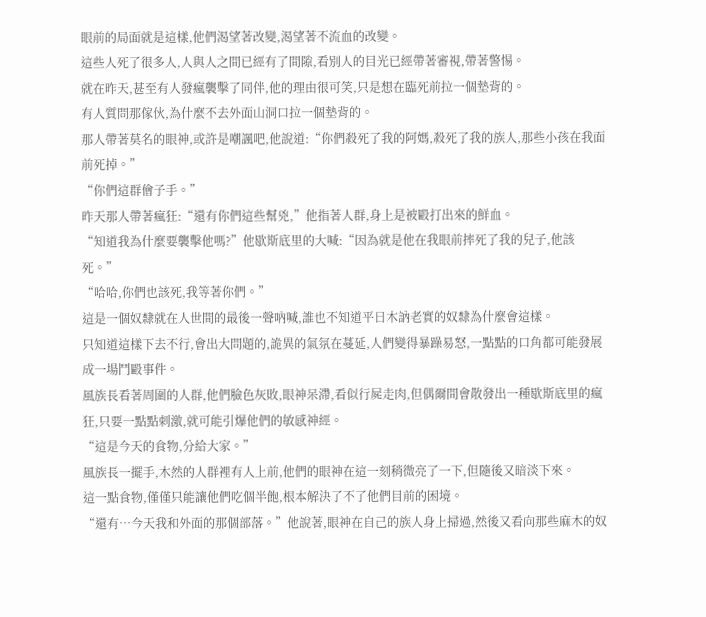眼前的局面就是這樣,他們渴望著改變,渴望著不流血的改變。
這些人死了很多人,人與人之間已經有了間隙,看別人的目光已經帶著審視,帶著警惕。
就在昨天,甚至有人發瘋襲擊了同伴,他的理由很可笑,只是想在臨死前拉一個墊背的。
有人質問那傢伙,為什麼不去外面山洞口拉一個墊背的。
那人帶著莫名的眼神,或許是嘲諷吧,他說道:“你們殺死了我的阿媽,殺死了我的族人,那些小孩在我面前死掉。”
“你們這群儈子手。”
昨天那人帶著瘋狂:“還有你們這些幫兇,”他指著人群,身上是被毆打出來的鮮血。
“知道我為什麼要襲擊他嗎?”他歇斯底里的大喊:“因為就是他在我眼前摔死了我的兒子,他該死。”
“哈哈,你們也該死,我等著你們。”
這是一個奴隸就在人世間的最後一聲吶喊,誰也不知道平日木訥老實的奴隸為什麼會這樣。
只知道這樣下去不行,會出大問題的,詭異的氣氛在蔓延,人們變得暴躁易怒,一點點的口角都可能發展成一場鬥毆事件。
風族長看著周圍的人群,他們臉色灰敗,眼神呆滯,看似行屍走肉,但偶爾間會散發出一種歇斯底里的瘋狂,只要一點點刺激,就可能引爆他們的敏感神經。
“這是今天的食物,分給大家。”
風族長一擺手,木然的人群裡有人上前,他們的眼神在這一刻稍微亮了一下,但隨後又暗淡下來。
這一點食物,僅僅只能讓他們吃個半飽,根本解決了不了他們目前的困境。
“還有…今天我和外面的那個部落。”他說著,眼神在自己的族人身上掃過,然後又看向那些麻木的奴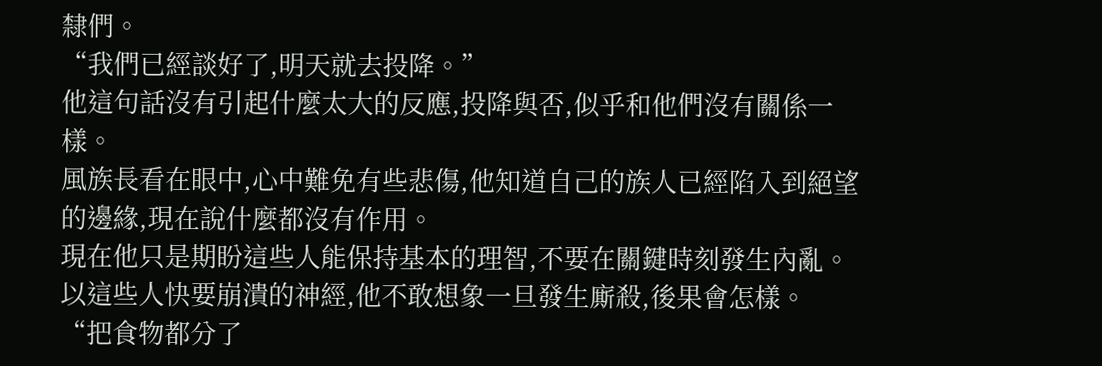隸們。
“我們已經談好了,明天就去投降。”
他這句話沒有引起什麼太大的反應,投降與否,似乎和他們沒有關係一樣。
風族長看在眼中,心中難免有些悲傷,他知道自己的族人已經陷入到絕望的邊緣,現在說什麼都沒有作用。
現在他只是期盼這些人能保持基本的理智,不要在關鍵時刻發生內亂。
以這些人快要崩潰的神經,他不敢想象一旦發生廝殺,後果會怎樣。
“把食物都分了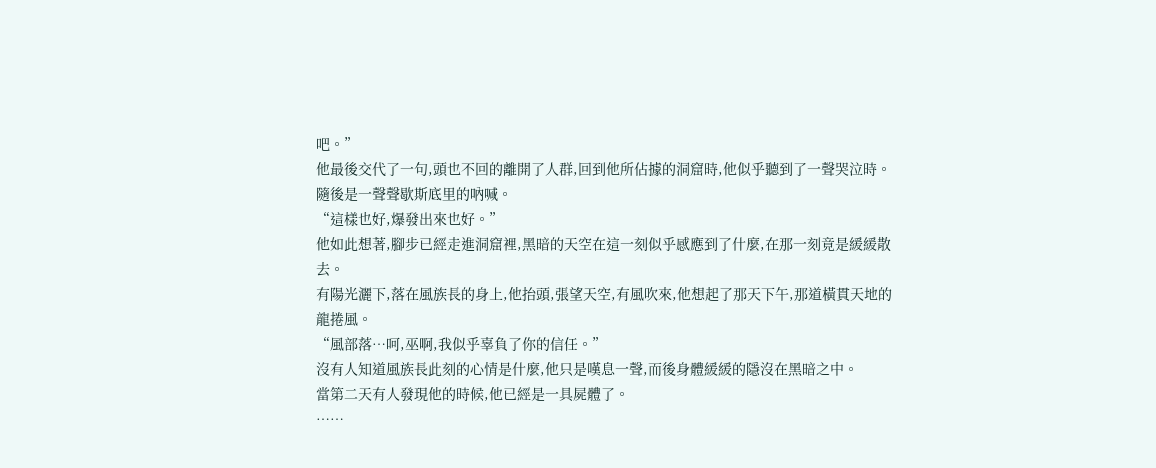吧。”
他最後交代了一句,頭也不回的離開了人群,回到他所佔據的洞窟時,他似乎聽到了一聲哭泣時。
隨後是一聲聲歇斯底里的吶喊。
“這樣也好,爆發出來也好。”
他如此想著,腳步已經走進洞窟裡,黑暗的天空在這一刻似乎感應到了什麼,在那一刻竟是緩緩散去。
有陽光灑下,落在風族長的身上,他抬頭,張望天空,有風吹來,他想起了那天下午,那道橫貫天地的龍捲風。
“風部落…呵,巫啊,我似乎辜負了你的信任。”
沒有人知道風族長此刻的心情是什麼,他只是嘆息一聲,而後身體緩緩的隱沒在黑暗之中。
當第二天有人發現他的時候,他已經是一具屍體了。
……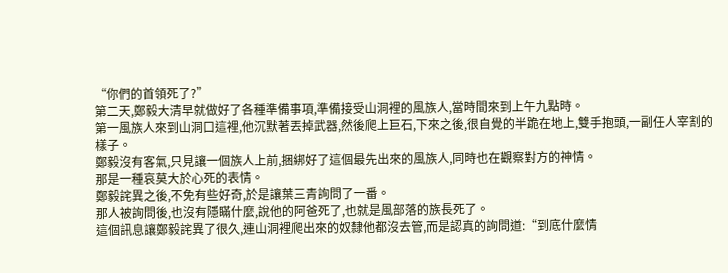“你們的首領死了?”
第二天,鄭毅大清早就做好了各種準備事項,準備接受山洞裡的風族人,當時間來到上午九點時。
第一風族人來到山洞口這裡,他沉默著丟掉武器,然後爬上巨石,下來之後,很自覺的半跪在地上,雙手抱頭,一副任人宰割的樣子。
鄭毅沒有客氣,只見讓一個族人上前,捆綁好了這個最先出來的風族人,同時也在觀察對方的神情。
那是一種哀莫大於心死的表情。
鄭毅詫異之後,不免有些好奇,於是讓葉三青詢問了一番。
那人被詢問後,也沒有隱瞞什麼,說他的阿爸死了,也就是風部落的族長死了。
這個訊息讓鄭毅詫異了很久,連山洞裡爬出來的奴隸他都沒去管,而是認真的詢問道:“到底什麼情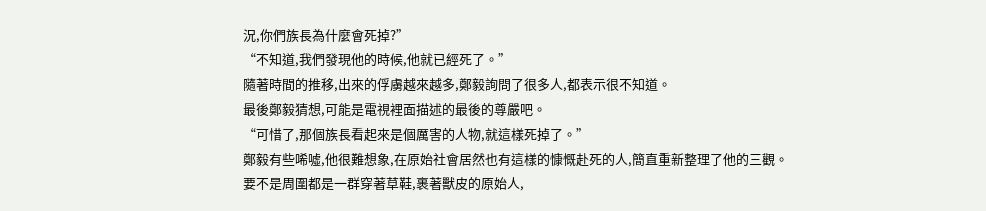況,你們族長為什麼會死掉?”
“不知道,我們發現他的時候,他就已經死了。”
隨著時間的推移,出來的俘虜越來越多,鄭毅詢問了很多人,都表示很不知道。
最後鄭毅猜想,可能是電視裡面描述的最後的尊嚴吧。
“可惜了,那個族長看起來是個厲害的人物,就這樣死掉了。”
鄭毅有些唏噓,他很難想象,在原始社會居然也有這樣的慷慨赴死的人,簡直重新整理了他的三觀。
要不是周圍都是一群穿著草鞋,裹著獸皮的原始人,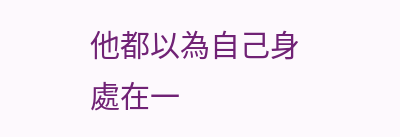他都以為自己身處在一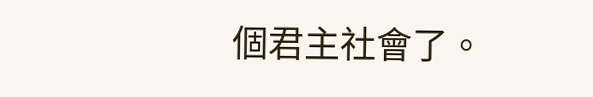個君主社會了。